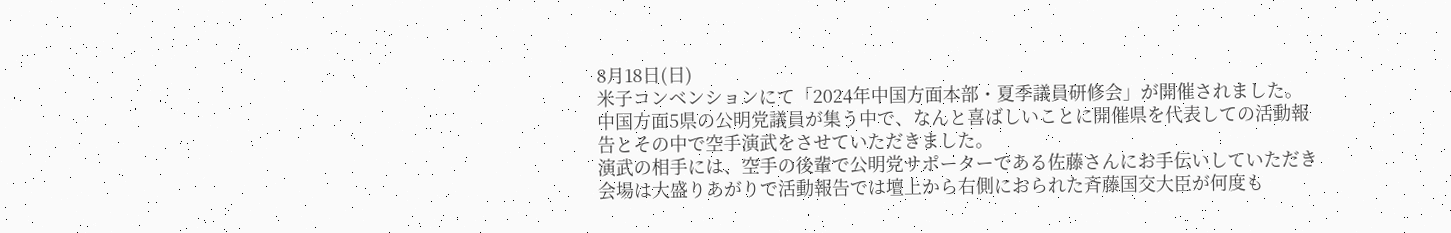8月18日(日)
米子コンベンションにて「2024年中国方面本部・夏季議員研修会」が開催されました。
中国方面5県の公明党議員が集う中で、なんと喜ばしいことに開催県を代表しての活動報告とその中で空手演武をさせていただきました。
演武の相手には、空手の後輩で公明党サポーターである佐藤さんにお手伝いしていただき会場は大盛りあがりで活動報告では壇上から右側におられた斉藤国交大臣が何度も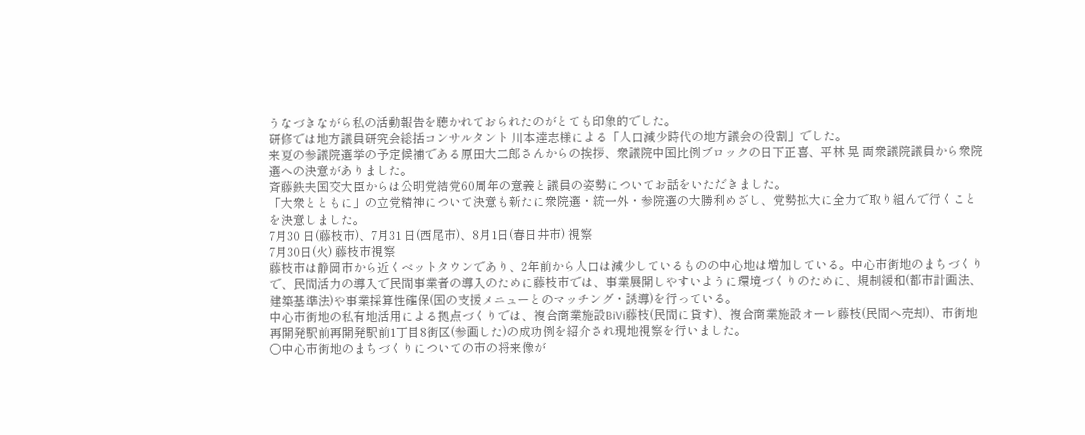うなづきながら私の活動報告を聴かれておられたのがとても印象的でした。
研修では地方議員研究会総括コンサルタント 川本達志様による「人口減少時代の地方議会の役割」でした。
来夏の参議院選挙の予定候補である原田大二郎さんからの挨拶、衆議院中国比例ブロックの日下正喜、平林 晃 両衆議院議員から衆院選への決意がありました。
斉藤鉄夫国交大臣からは公明党結党60周年の意義と議員の姿勢についてお話をいただきました。
「大衆とともに」の立党精神について決意も新たに衆院選・統一外・参院選の大勝利めざし、党勢拡大に全力で取り組んで行くことを決意しました。
7月30 日(藤枝市)、7月31 日(西尾市)、8月1日(春日井市) 視察
7月30日(火) 藤枝市視察
藤枝市は静岡市から近くベットタウンであり、2年前から人口は減少しているものの中心地は増加している。中心市街地のまちづくりで、民間活力の導入で民間事業者の導入のために藤枝市では、事業展開しやすいように環境づくりのために、規制緩和(都市計画法、建築基準法)や事業採算性確保(国の支援メニューとのマッチング・誘導)を行っている。
中心市街地の私有地活用による拠点づくりでは、複合商業施設BiVi藤枝(民間に貸す)、複合商業施設オーレ藤枝(民間へ売却)、市街地再開発駅前再開発駅前1丁目8街区(参画した)の成功例を紹介され現地視察を行いました。
〇中心市街地のまちづくりについての市の将来像が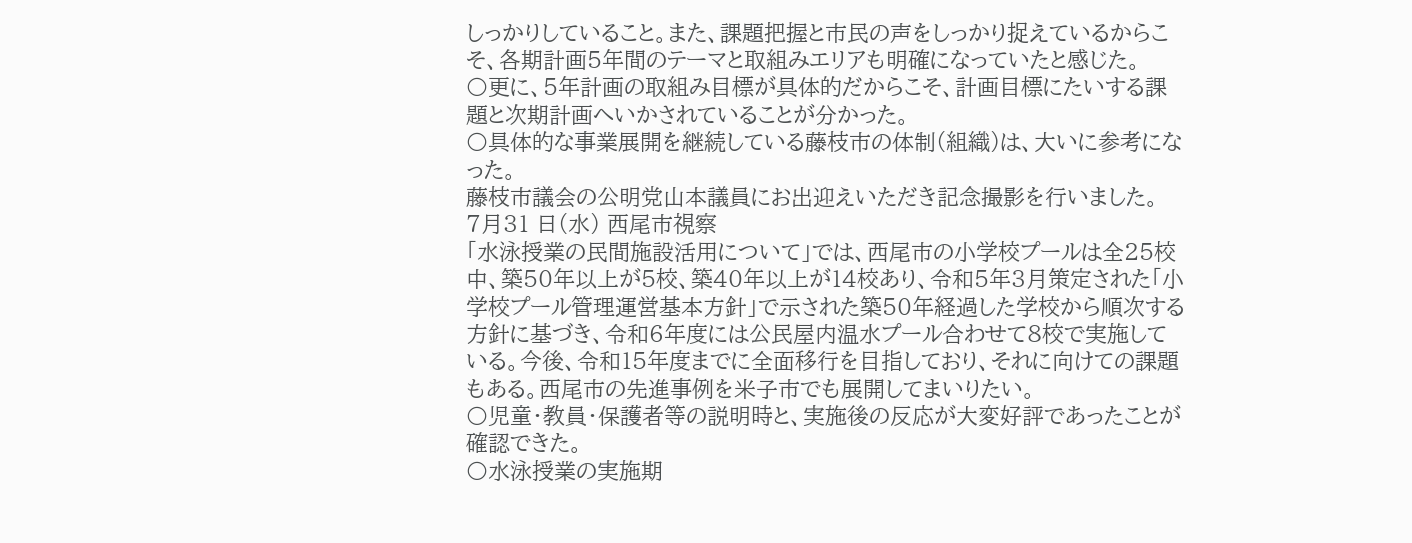しっかりしていること。また、課題把握と市民の声をしっかり捉えているからこそ、各期計画5年間のテーマと取組みエリアも明確になっていたと感じた。
〇更に、5年計画の取組み目標が具体的だからこそ、計画目標にたいする課題と次期計画へいかされていることが分かった。
〇具体的な事業展開を継続している藤枝市の体制(組織)は、大いに参考になった。
藤枝市議会の公明党山本議員にお出迎えいただき記念撮影を行いました。
7月31 日(水) 西尾市視察
「水泳授業の民間施設活用について」では、西尾市の小学校プールは全25校中、築50年以上が5校、築40年以上が14校あり、令和5年3月策定された「小学校プール管理運営基本方針」で示された築50年経過した学校から順次する方針に基づき、令和6年度には公民屋内温水プール合わせて8校で実施している。今後、令和15年度までに全面移行を目指しており、それに向けての課題もある。西尾市の先進事例を米子市でも展開してまいりたい。
〇児童・教員・保護者等の説明時と、実施後の反応が大変好評であったことが確認できた。
〇水泳授業の実施期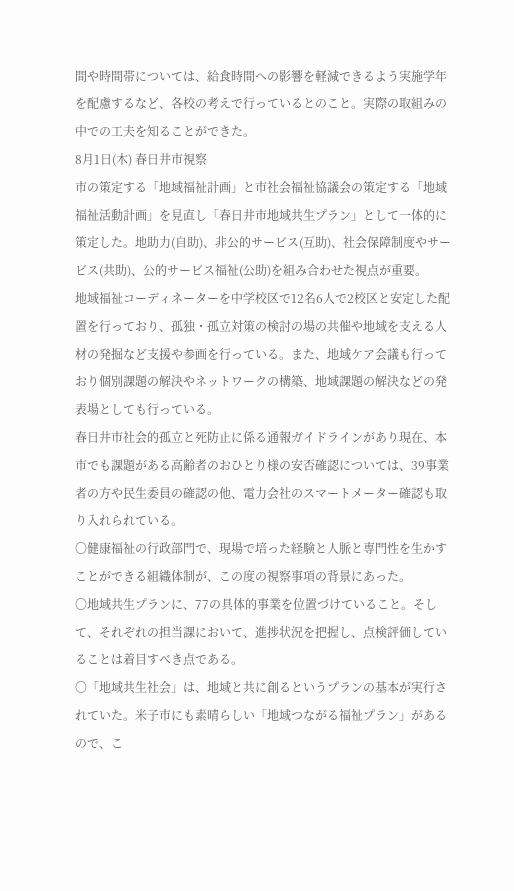間や時間帯については、給食時間への影響を軽減できるよう実施学年を配慮するなど、各校の考えで行っているとのこと。実際の取組みの中での工夫を知ることができた。
8月1日(木) 春日井市視察
市の策定する「地域福祉計画」と市社会福祉協議会の策定する「地域福祉活動計画」を見直し「春日井市地域共生プラン」として一体的に策定した。地助力(自助)、非公的サービス(互助)、社会保障制度やサービス(共助)、公的サービス福祉(公助)を組み合わせた視点が重要。
地域福祉コーディネーターを中学校区で12名6人で2校区と安定した配置を行っており、孤独・孤立対策の検討の場の共催や地域を支える人材の発掘など支援や参画を行っている。また、地域ケア会議も行っており個別課題の解決やネットワークの構築、地域課題の解決などの発表場としても行っている。
春日井市社会的孤立と死防止に係る通報ガイドラインがあり現在、本市でも課題がある高齢者のおひとり様の安否確認については、39事業者の方や民生委員の確認の他、電力会社のスマートメーター確認も取り入れられている。
〇健康福祉の行政部門で、現場で培った経験と人脈と専門性を生かすことができる組織体制が、この度の視察事項の背景にあった。
〇地域共生プランに、77の具体的事業を位置づけていること。そして、それぞれの担当課において、進捗状況を把握し、点検評価していることは着目すべき点である。
〇「地域共生社会」は、地域と共に創るというプランの基本が実行されていた。米子市にも素晴らしい「地域つながる福祉プラン」があるので、こ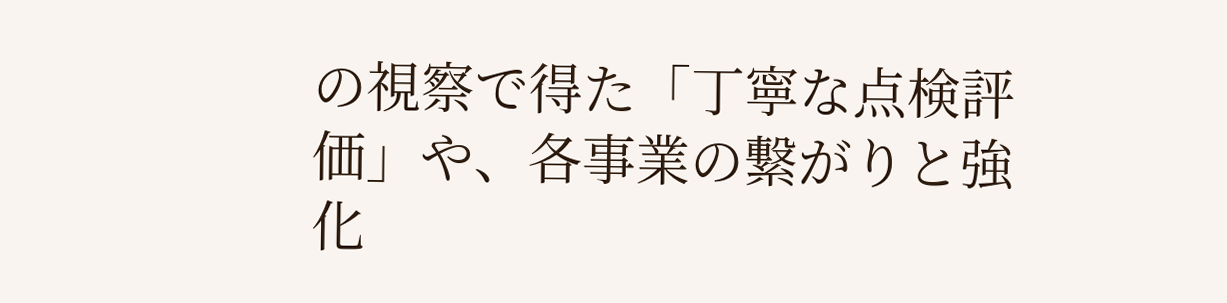の視察で得た「丁寧な点検評価」や、各事業の繋がりと強化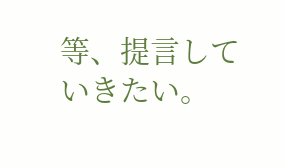等、提言していきたい。